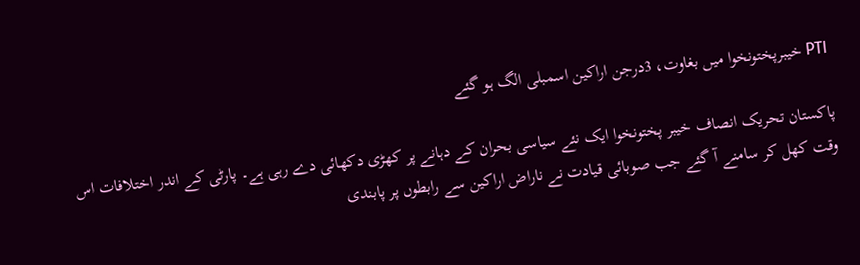PTI خیبرپختونخوا میں بغاوت، 3درجن اراکین اسمبلی الگ ہو گئے

پاکستان تحریک انصاف خیبر پختونخوا ایک نئے سیاسی بحران کے دہانے پر کھڑی دکھائی دے رہی ہے۔ پارٹی کے اندر اختلافات اس وقت کھل کر سامنے آ گئے جب صوبائی قیادت نے ناراض اراکین سے رابطوں پر پابندی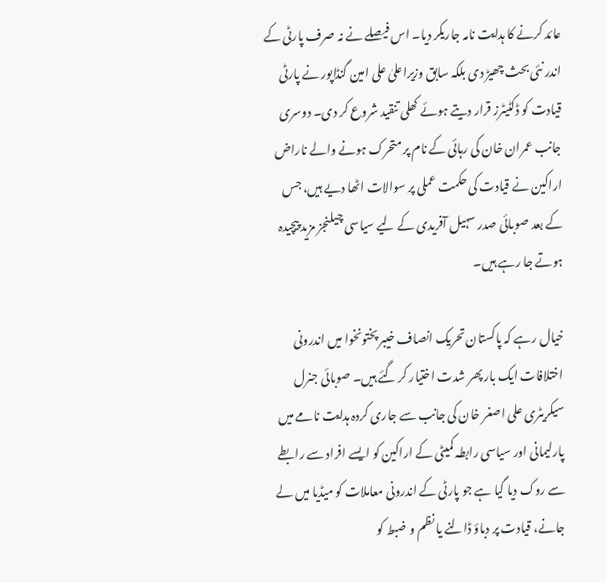عائد کرنے کا ہدایت نامہ جاریکر دیا۔ اس فیصلے نے نہ صرف پارٹی کے اندر نئی بحث چھیڑ دی بلکہ سابق وزیراعلیٰ علی امین گنڈاپور نے پارٹی قیادت کو ڈکٹیٹرز قرار دیتے ہوئے کھلی تنقید شروع کر دی۔ دوسری جانب عمران خان کی رہائی کے نام پر متحرک ہونے والے ناراض اراکین نے قیادت کی حکمت عملی پر سوالات اٹھا دیے ہیں، جس کے بعد صوبائی صدر سہیل آفریدی کے لیے سیاسی چیلنجز مزید پیچیدہ ہوتے جا رہے ہیں۔

خیال رہے کہ پاکستان تحریک انصاف خیبر پختونخوا میں اندرونی اختلافات ایک بار پھر شدت اختیار کر گئے ہیں۔ صوبائی جنرل سیکریٹری علی اصغر خان کی جانب سے جاری کردہ ہدایت نامے میں پارلیمانی اور سیاسی رابطہ کمیٹی کے اراکین کو ایسے افراد سے رابطے سے روک دیا گیا ہے جو پارٹی کے اندرونی معاملات کو میڈیا میں لے جانے، قیادت پر دباؤ ڈالنے یا نظم و ضبط کو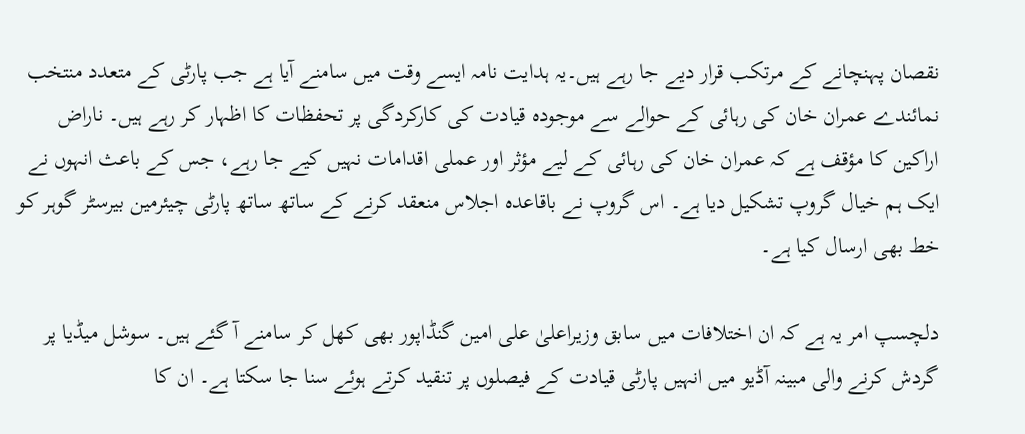نقصان پہنچانے کے مرتکب قرار دیے جا رہے ہیں۔یہ ہدایت نامہ ایسے وقت میں سامنے آیا ہے جب پارٹی کے متعدد منتخب نمائندے عمران خان کی رہائی کے حوالے سے موجودہ قیادت کی کارکردگی پر تحفظات کا اظہار کر رہے ہیں۔ ناراض اراکین کا مؤقف ہے کہ عمران خان کی رہائی کے لیے مؤثر اور عملی اقدامات نہیں کیے جا رہے، جس کے باعث انہوں نے ایک ہم خیال گروپ تشکیل دیا ہے۔ اس گروپ نے باقاعدہ اجلاس منعقد کرنے کے ساتھ ساتھ پارٹی چیئرمین بیرسٹر گوہر کو خط بھی ارسال کیا ہے۔

دلچسپ امر یہ ہے کہ ان اختلافات میں سابق وزیراعلیٰ علی امین گنڈاپور بھی کھل کر سامنے آ گئے ہیں۔ سوشل میڈیا پر گردش کرنے والی مبینہ آڈیو میں انہیں پارٹی قیادت کے فیصلوں پر تنقید کرتے ہوئے سنا جا سکتا ہے۔ ان کا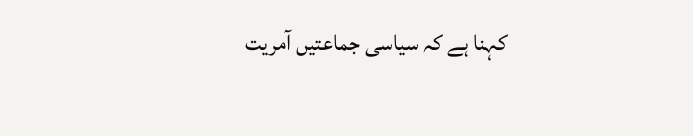کہنا ہے کہ سیاسی جماعتیں آمریت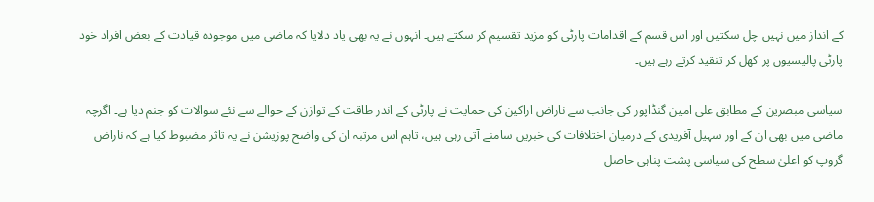کے انداز میں نہیں چل سکتیں اور اس قسم کے اقدامات پارٹی کو مزید تقسیم کر سکتے ہیں۔ انہوں نے یہ بھی یاد دلایا کہ ماضی میں موجودہ قیادت کے بعض افراد خود پارٹی پالیسیوں پر کھل کر تنقید کرتے رہے ہیں۔

سیاسی مبصرین کے مطابق علی امین گنڈاپور کی جانب سے ناراض اراکین کی حمایت نے پارٹی کے اندر طاقت کے توازن کے حوالے سے نئے سوالات کو جنم دیا ہے۔ اگرچہ ماضی میں بھی ان کے اور سہیل آفریدی کے درمیان اختلافات کی خبریں سامنے آتی رہی ہیں، تاہم اس مرتبہ ان کی واضح پوزیشن نے یہ تاثر مضبوط کیا ہے کہ ناراض گروپ کو اعلیٰ سطح کی سیاسی پشت پناہی حاصل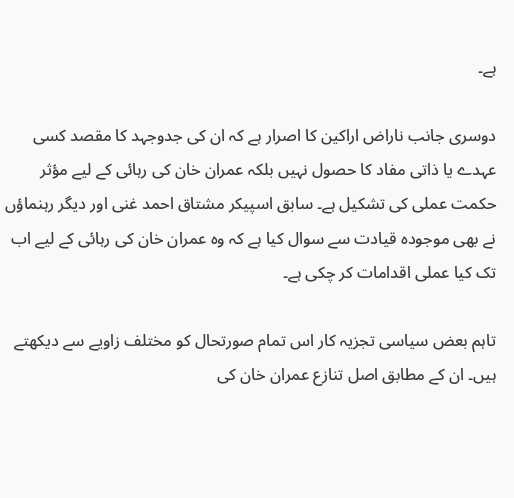ہے۔

دوسری جانب ناراض اراکین کا اصرار ہے کہ ان کی جدوجہد کا مقصد کسی عہدے یا ذاتی مفاد کا حصول نہیں بلکہ عمران خان کی رہائی کے لیے مؤثر حکمت عملی کی تشکیل ہے۔ سابق اسپیکر مشتاق احمد غنی اور دیگر رہنماؤں نے بھی موجودہ قیادت سے سوال کیا ہے کہ وہ عمران خان کی رہائی کے لیے اب تک کیا عملی اقدامات کر چکی ہے۔

تاہم بعض سیاسی تجزیہ کار اس تمام صورتحال کو مختلف زاویے سے دیکھتے ہیں۔ ان کے مطابق اصل تنازع عمران خان کی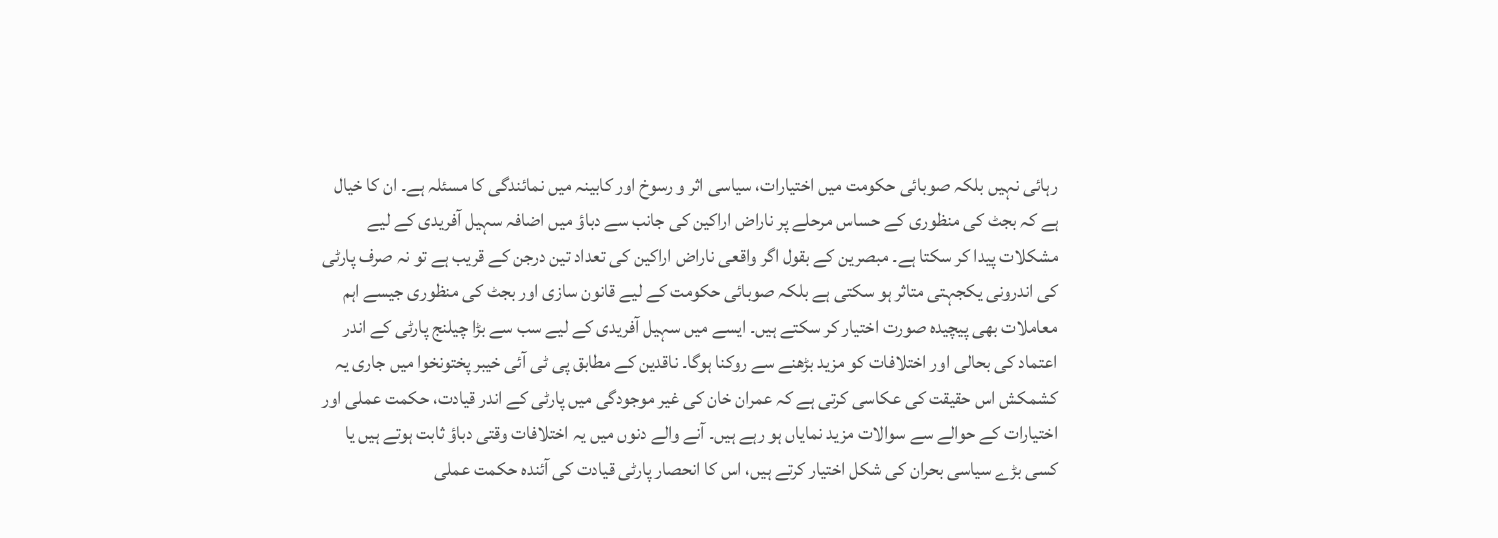رہائی نہیں بلکہ صوبائی حکومت میں اختیارات، سیاسی اثر و رسوخ اور کابینہ میں نمائندگی کا مسئلہ ہے۔ ان کا خیال ہے کہ بجٹ کی منظوری کے حساس مرحلے پر ناراض اراکین کی جانب سے دباؤ میں اضافہ سہیل آفریدی کے لیے مشکلات پیدا کر سکتا ہے۔ مبصرین کے بقول اگر واقعی ناراض اراکین کی تعداد تین درجن کے قریب ہے تو نہ صرف پارٹی کی اندرونی یکجہتی متاثر ہو سکتی ہے بلکہ صوبائی حکومت کے لیے قانون سازی اور بجٹ کی منظوری جیسے اہم معاملات بھی پیچیدہ صورت اختیار کر سکتے ہیں۔ ایسے میں سہیل آفریدی کے لیے سب سے بڑا چیلنج پارٹی کے اندر اعتماد کی بحالی اور اختلافات کو مزید بڑھنے سے روکنا ہوگا۔ ناقدین کے مطابق پی ٹی آئی خیبر پختونخوا میں جاری یہ کشمکش اس حقیقت کی عکاسی کرتی ہے کہ عمران خان کی غیر موجودگی میں پارٹی کے اندر قیادت، حکمت عملی اور اختیارات کے حوالے سے سوالات مزید نمایاں ہو رہے ہیں۔ آنے والے دنوں میں یہ اختلافات وقتی دباؤ ثابت ہوتے ہیں یا کسی بڑے سیاسی بحران کی شکل اختیار کرتے ہیں، اس کا انحصار پارٹی قیادت کی آئندہ حکمت عملی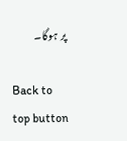پر ہوگا۔

Back to top button